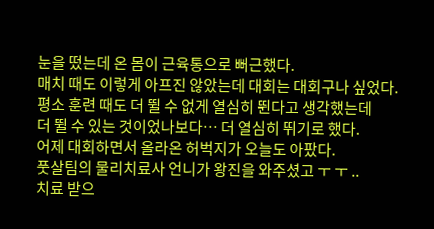눈을 떴는데 온 몸이 근육통으로 뻐근했다.
매치 때도 이렇게 아프진 않았는데 대회는 대회구나 싶었다.
평소 훈련 때도 더 뛸 수 없게 열심히 뛴다고 생각했는데
더 뛸 수 있는 것이었나보다… 더 열심히 뛰기로 했다.
어제 대회하면서 올라온 허벅지가 오늘도 아팠다.
풋살팀의 물리치료사 언니가 왕진을 와주셨고 ㅜ ㅜ ..
치료 받으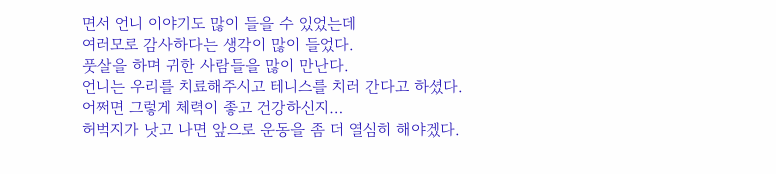면서 언니 이야기도 많이 들을 수 있었는데
여러모로 감사하다는 생각이 많이 들었다.
풋살을 하며 귀한 사람들을 많이 만난다.
언니는 우리를 치료해주시고 테니스를 치러 간다고 하셨다.
어쩌면 그렇게 체력이 좋고 건강하신지…
허벅지가 낫고 나면 앞으로 운동을 좀 더 열심히 해야겠다.